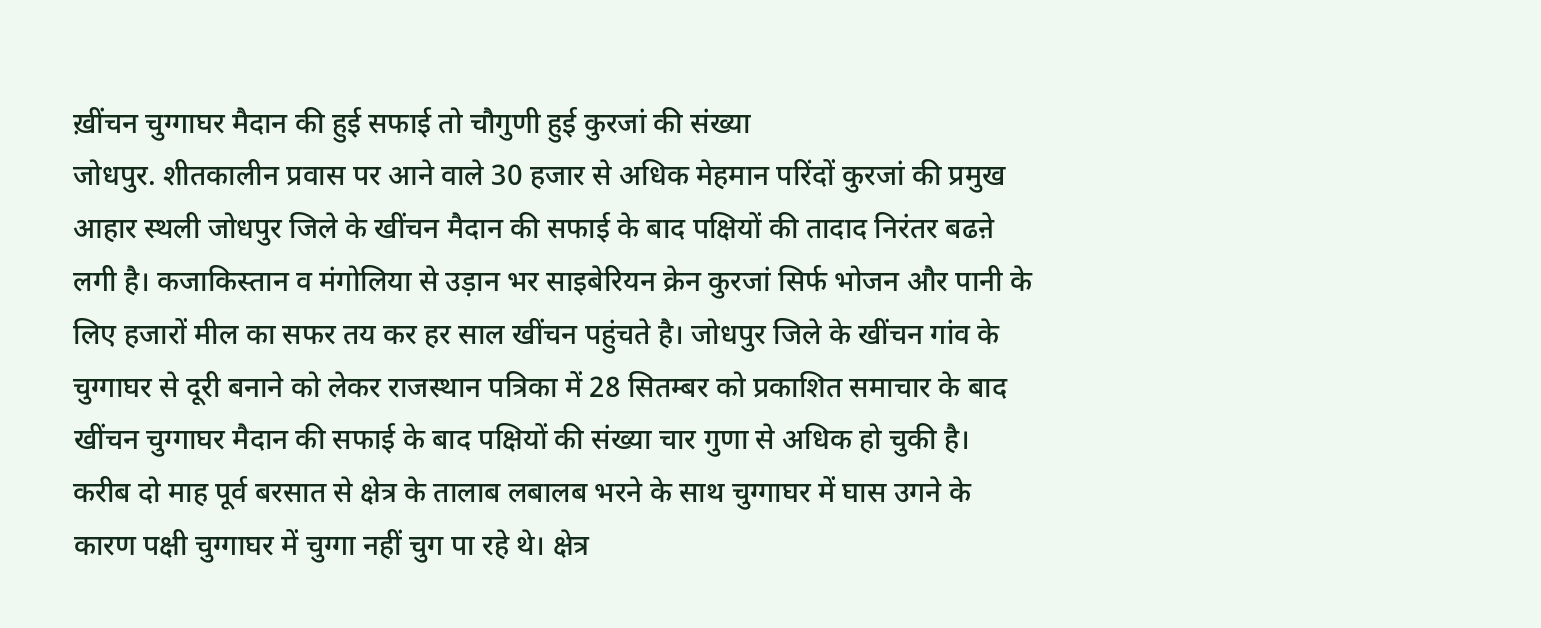ख़ींचन चुग्गाघर मैदान की हुई सफाई तो चौगुणी हुई कुरजां की संख्या
जोधपुर. शीतकालीन प्रवास पर आने वाले 30 हजार से अधिक मेहमान परिंदों कुरजां की प्रमुख आहार स्थली जोधपुर जिले के खींचन मैदान की सफाई के बाद पक्षियों की तादाद निरंतर बढऩे लगी है। कजाकिस्तान व मंगोलिया से उड़ान भर साइबेरियन क्रेन कुरजां सिर्फ भोजन और पानी के लिए हजारों मील का सफर तय कर हर साल खींचन पहुंचते है। जोधपुर जिले के खींचन गांव के चुग्गाघर से दूरी बनाने को लेकर राजस्थान पत्रिका में 28 सितम्बर को प्रकाशित समाचार के बाद खींचन चुग्गाघर मैदान की सफाई के बाद पक्षियों की संख्या चार गुणा से अधिक हो चुकी है।
करीब दो माह पूर्व बरसात से क्षेत्र के तालाब लबालब भरने के साथ चुग्गाघर में घास उगने के कारण पक्षी चुग्गाघर में चुग्गा नहीं चुग पा रहे थे। क्षेत्र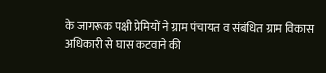के जागरूक पक्षी प्रेमियों ने ग्राम पंचायत व संबंधित ग्राम विकास अधिकारी से घास कटवाने की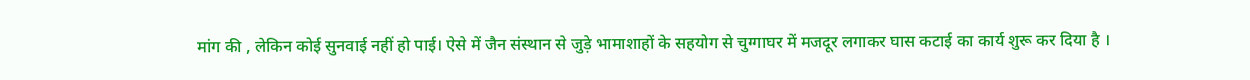मांग की , लेकिन कोई सुनवाई नहीं हो पाई। ऐसे में जैन संस्थान से जुड़े भामाशाहों के सहयोग से चुग्गाघर में मजदूर लगाकर घास कटाई का कार्य शुरू कर दिया है ।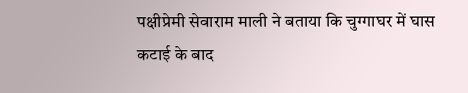पक्षीप्रेमी सेवाराम माली ने बताया कि चुग्गाघर में घास कटाई के बाद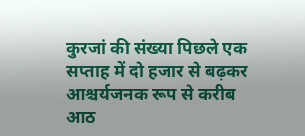कुरजां की संख्या पिछले एक सप्ताह में दो हजार से बढ़कर आश्चर्यजनक रूप से करीब आठ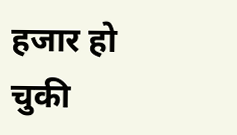हजार हो चुकी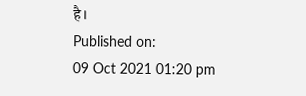है।
Published on:
09 Oct 2021 01:20 pm